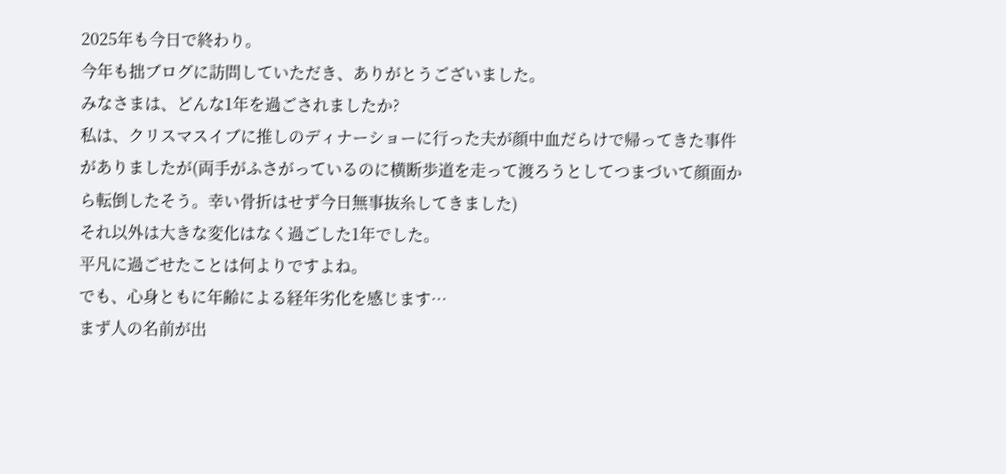2025年も今日で終わり。
今年も拙ブログに訪問していただき、ありがとうございました。
みなさまは、どんな1年を過ごされましたか?
私は、クリスマスイブに推しのディナーショーに行った夫が顔中血だらけで帰ってきた事件
がありましたが(両手がふさがっているのに横断歩道を走って渡ろうとしてつまづいて顔面から転倒したそう。幸い骨折はせず今日無事抜糸してきました)
それ以外は大きな変化はなく過ごした1年でした。
平凡に過ごせたことは何よりですよね。
でも、心身ともに年齢による経年劣化を感じます…
まず人の名前が出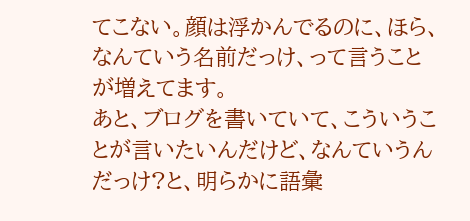てこない。顔は浮かんでるのに、ほら、なんていう名前だっけ、って言うことが増えてます。
あと、ブログを書いていて、こういうことが言いたいんだけど、なんていうんだっけ?と、明らかに語彙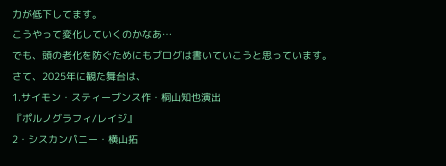力が低下してます。
こうやって変化していくのかなあ…
でも、頭の老化を防ぐためにもブログは書いていこうと思っています。
さて、2025年に観た舞台は、
1.サイモン・スティーブンス作・桐山知也演出
『ポルノグラフィ/レイジ』
2・シスカンパニー・横山拓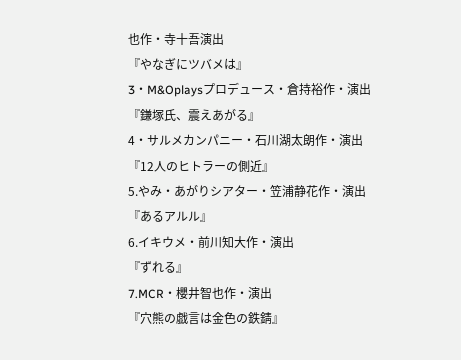也作・寺十吾演出
『やなぎにツバメは』
3・M&Oplaysプロデュース・倉持裕作・演出
『鎌塚氏、震えあがる』
4・サルメカンパニー・石川湖太朗作・演出
『12人のヒトラーの側近』
5.やみ・あがりシアター・笠浦静花作・演出
『あるアルル』
6.イキウメ・前川知大作・演出
『ずれる』
7.MCR・櫻井智也作・演出
『穴熊の戯言は金色の鉄錆』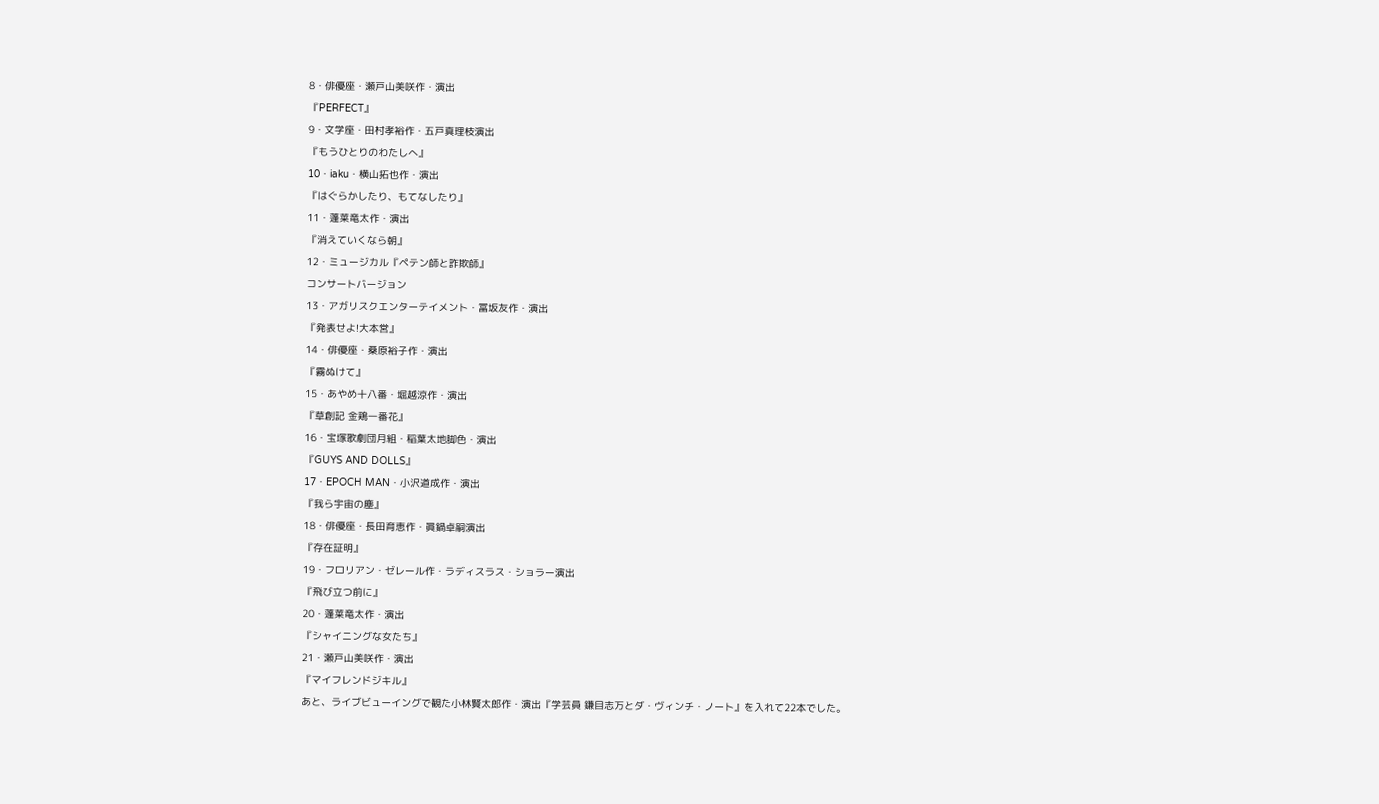8・俳優座・瀬戸山美咲作・演出
『PERFECT』
9・文学座・田村孝裕作・五戸真理枝演出
『もうひとりのわたしへ』
10・iaku・横山拓也作・演出
『はぐらかしたり、もてなしたり』
11・蓬莱竜太作・演出
『消えていくなら朝』
12・ミュージカル『ペテン師と詐欺師』
コンサートバージョン
13・アガリスクエンターテイメント・冨坂友作・演出
『発表せよ!大本営』
14・俳優座・桑原裕子作・演出
『霧ぬけて』
15・あやめ十八番・堀越涼作・演出
『草創記 金鶏一番花』
16・宝塚歌劇団月組・稲葉太地脚色・演出
『GUYS AND DOLLS』
17・EPOCH MAN・小沢道成作・演出
『我ら宇宙の塵』
18・俳優座・長田育恵作・眞鍋卓嗣演出
『存在証明』
19・フロリアン・ゼレール作・ラディスラス・ショラー演出
『飛び立つ前に』
20・蓬莱竜太作・演出
『シャイニングな女たち』
21・瀬戸山美咲作・演出
『マイフレンドジキル』
あと、ライブビューイングで観た小林賢太郎作・演出『学芸員 鎌目志万とダ・ヴィンチ・ノート』を入れて22本でした。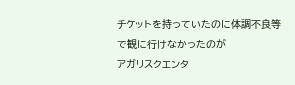チケットを持っていたのに体調不良等で観に行けなかったのが
アガリスクエンタ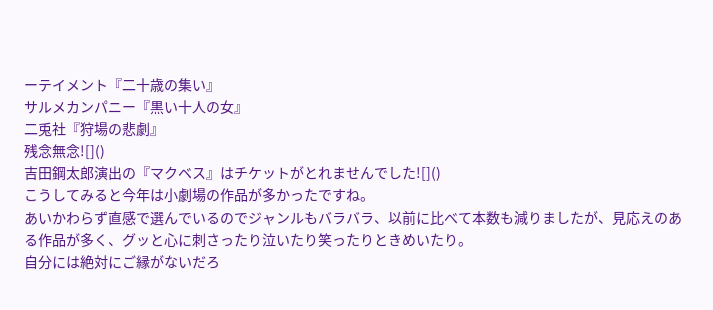ーテイメント『二十歳の集い』
サルメカンパニー『黒い十人の女』
二兎社『狩場の悲劇』
残念無念![]()
吉田鋼太郎演出の『マクベス』はチケットがとれませんでした![]()
こうしてみると今年は小劇場の作品が多かったですね。
あいかわらず直感で選んでいるのでジャンルもバラバラ、以前に比べて本数も減りましたが、見応えのある作品が多く、グッと心に刺さったり泣いたり笑ったりときめいたり。
自分には絶対にご縁がないだろ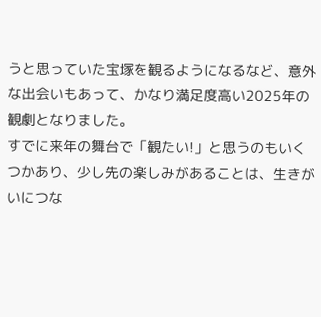うと思っていた宝塚を観るようになるなど、意外な出会いもあって、かなり満足度高い2025年の観劇となりました。
すでに来年の舞台で「観たい!」と思うのもいくつかあり、少し先の楽しみがあることは、生きがいにつな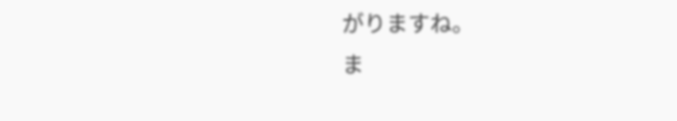がりますね。
ま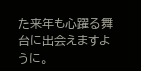た来年も心躍る舞台に出会えますように。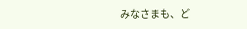みなさまも、ど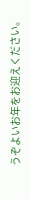うぞよいお年をお迎えください。